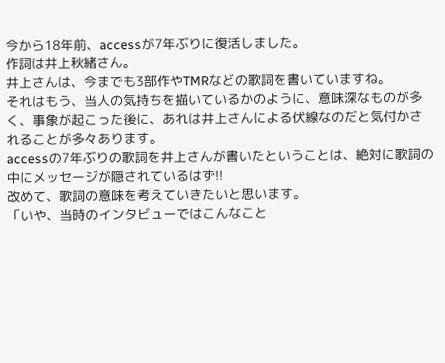今から18年前、accessが7年ぶりに復活しました。
作詞は井上秋緒さん。
井上さんは、今までも3部作やTMRなどの歌詞を書いていますね。
それはもう、当人の気持ちを描いているかのように、意味深なものが多く、事象が起こった後に、あれは井上さんによる伏線なのだと気付かされることが多々あります。
accessの7年ぶりの歌詞を井上さんが書いたということは、絶対に歌詞の中にメッセージが隠されているはず!!
改めて、歌詞の意味を考えていきたいと思います。
「いや、当時のインタビューではこんなこと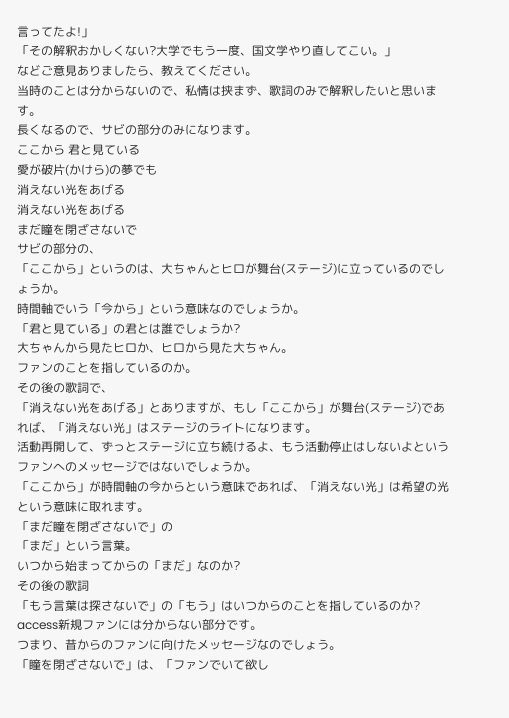言ってたよ!」
「その解釈おかしくない?大学でもう一度、国文学やり直してこい。」
などご意見ありましたら、教えてください。
当時のことは分からないので、私情は挟まず、歌詞のみで解釈したいと思います。
長くなるので、サビの部分のみになります。
ここから 君と見ている
愛が破片(かけら)の夢でも
消えない光をあげる
消えない光をあげる
まだ瞳を閉ざさないで
サビの部分の、
「ここから」というのは、大ちゃんとヒロが舞台(ステージ)に立っているのでしょうか。
時間軸でいう「今から」という意味なのでしょうか。
「君と見ている」の君とは誰でしょうか?
大ちゃんから見たヒロか、ヒロから見た大ちゃん。
ファンのことを指しているのか。
その後の歌詞で、
「消えない光をあげる」とありますが、もし「ここから」が舞台(ステージ)であれば、「消えない光」はステージのライトになります。
活動再開して、ずっとステージに立ち続けるよ、もう活動停止はしないよというファンへのメッセージではないでしょうか。
「ここから」が時間軸の今からという意味であれば、「消えない光」は希望の光という意味に取れます。
「まだ瞳を閉ざさないで」の
「まだ」という言葉。
いつから始まってからの「まだ」なのか?
その後の歌詞
「もう言葉は探さないで」の「もう」はいつからのことを指しているのか?
access新規ファンには分からない部分です。
つまり、昔からのファンに向けたメッセージなのでしょう。
「瞳を閉ざさないで」は、「ファンでいて欲し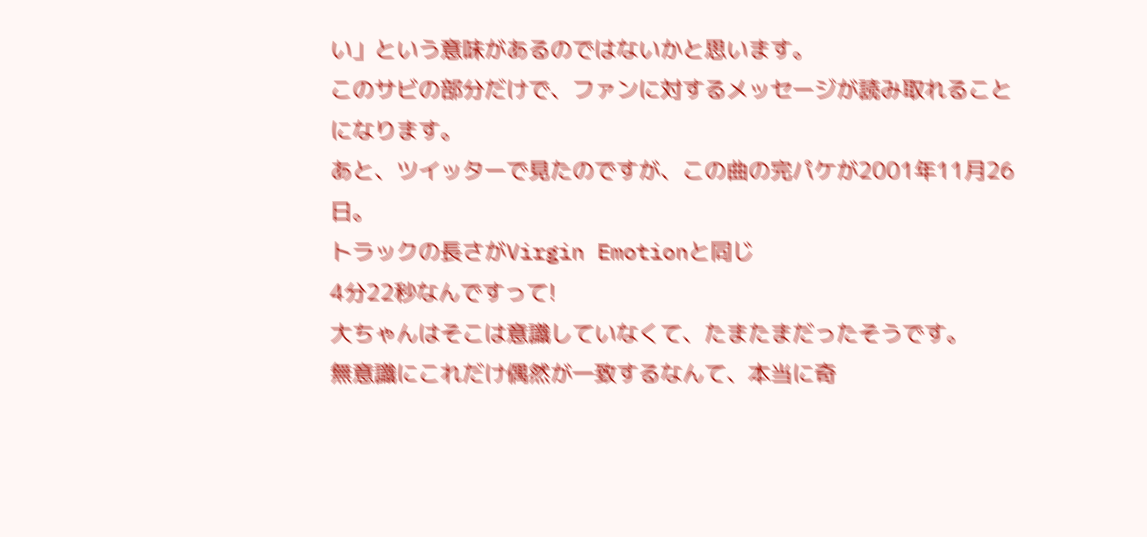い」という意味があるのではないかと思います。
このサビの部分だけで、ファンに対するメッセージが読み取れることになります。
あと、ツイッターで見たのですが、この曲の完パケが2001年11月26日。
トラックの長さがVirgin Emotionと同じ
4分22秒なんですって!
大ちゃんはそこは意識していなくて、たまたまだったそうです。
無意識にこれだけ偶然が一致するなんて、本当に奇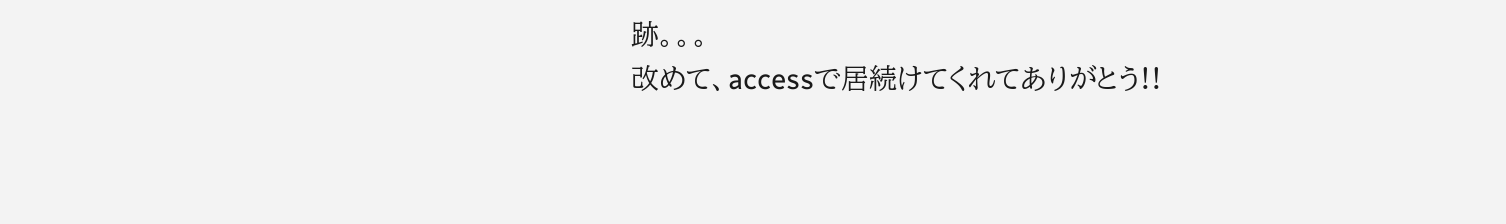跡。。。
改めて、accessで居続けてくれてありがとう!!